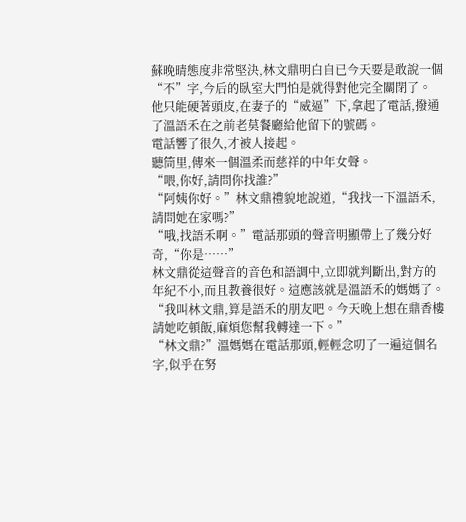蘇晚晴態度非常堅決,林文鼎明白自已今天要是敢說一個“不”字,今后的臥室大門怕是就得對他完全關閉了。
他只能硬著頭皮,在妻子的“威逼”下,拿起了電話,撥通了溫語禾在之前老莫餐廳給他留下的號碼。
電話響了很久,才被人接起。
聽筒里,傳來一個溫柔而慈祥的中年女聲。
“喂,你好,請問你找誰?”
“阿姨你好。”林文鼎禮貌地說道,“我找一下溫語禾,請問她在家嗎?”
“哦,找語禾啊。”電話那頭的聲音明顯帶上了幾分好奇,“你是……”
林文鼎從這聲音的音色和語調中,立即就判斷出,對方的年紀不小,而且教養很好。這應該就是溫語禾的媽媽了。
“我叫林文鼎,算是語禾的朋友吧。今天晚上想在鼎香樓請她吃頓飯,麻煩您幫我轉達一下。”
“林文鼎?”溫媽媽在電話那頭,輕輕念叨了一遍這個名字,似乎在努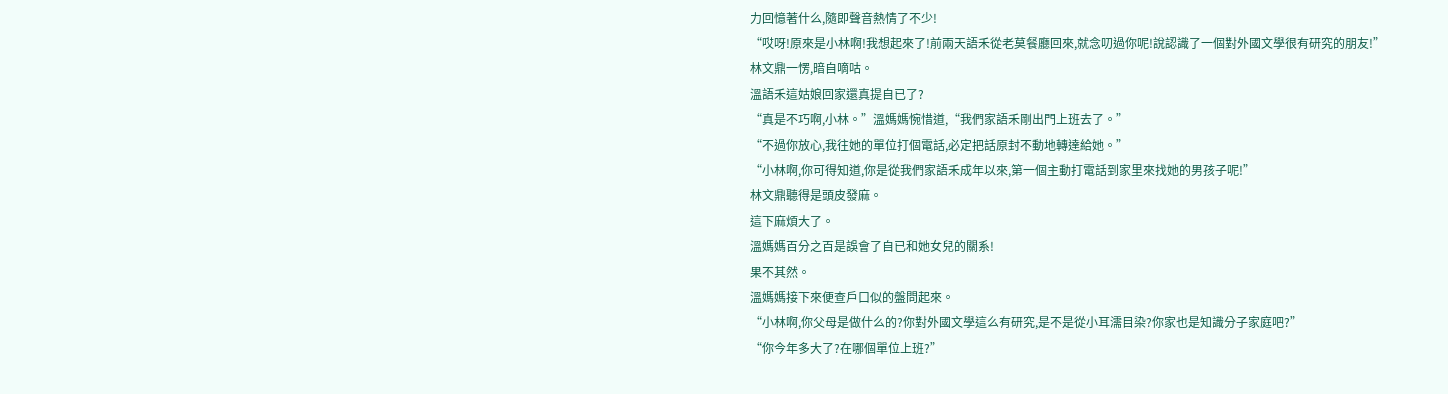力回憶著什么,隨即聲音熱情了不少!
“哎呀!原來是小林啊!我想起來了!前兩天語禾從老莫餐廳回來,就念叨過你呢!說認識了一個對外國文學很有研究的朋友!”
林文鼎一愣,暗自嘀咕。
溫語禾這姑娘回家還真提自已了?
“真是不巧啊,小林。”溫媽媽惋惜道,“我們家語禾剛出門上班去了。”
“不過你放心,我往她的單位打個電話,必定把話原封不動地轉達給她。”
“小林啊,你可得知道,你是從我們家語禾成年以來,第一個主動打電話到家里來找她的男孩子呢!”
林文鼎聽得是頭皮發麻。
這下麻煩大了。
溫媽媽百分之百是誤會了自已和她女兒的關系!
果不其然。
溫媽媽接下來便查戶口似的盤問起來。
“小林啊,你父母是做什么的?你對外國文學這么有研究,是不是從小耳濡目染?你家也是知識分子家庭吧?”
“你今年多大了?在哪個單位上班?”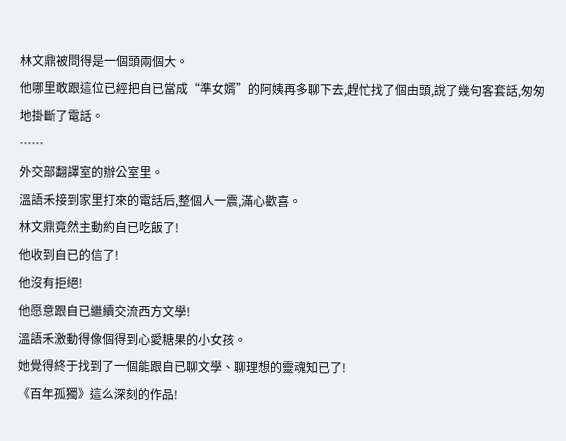林文鼎被問得是一個頭兩個大。
他哪里敢跟這位已經把自已當成“準女婿”的阿姨再多聊下去,趕忙找了個由頭,說了幾句客套話,匆匆地掛斷了電話。
……
外交部翻譯室的辦公室里。
溫語禾接到家里打來的電話后,整個人一震,滿心歡喜。
林文鼎竟然主動約自已吃飯了!
他收到自已的信了!
他沒有拒絕!
他愿意跟自已繼續交流西方文學!
溫語禾激動得像個得到心愛糖果的小女孩。
她覺得終于找到了一個能跟自已聊文學、聊理想的靈魂知已了!
《百年孤獨》這么深刻的作品!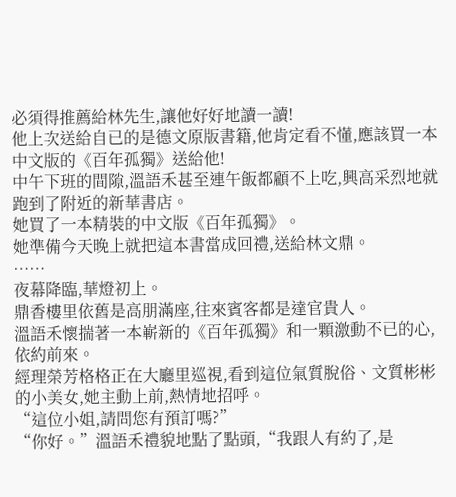必須得推薦給林先生,讓他好好地讀一讀!
他上次送給自已的是德文原版書籍,他肯定看不懂,應該買一本中文版的《百年孤獨》送給他!
中午下班的間隙,溫語禾甚至連午飯都顧不上吃,興高采烈地就跑到了附近的新華書店。
她買了一本精裝的中文版《百年孤獨》。
她準備今天晚上就把這本書當成回禮,送給林文鼎。
……
夜幕降臨,華燈初上。
鼎香樓里依舊是高朋滿座,往來賓客都是達官貴人。
溫語禾懷揣著一本嶄新的《百年孤獨》和一顆激動不已的心,依約前來。
經理榮芳格格正在大廳里巡視,看到這位氣質脫俗、文質彬彬的小美女,她主動上前,熱情地招呼。
“這位小姐,請問您有預訂嗎?”
“你好。”溫語禾禮貌地點了點頭,“我跟人有約了,是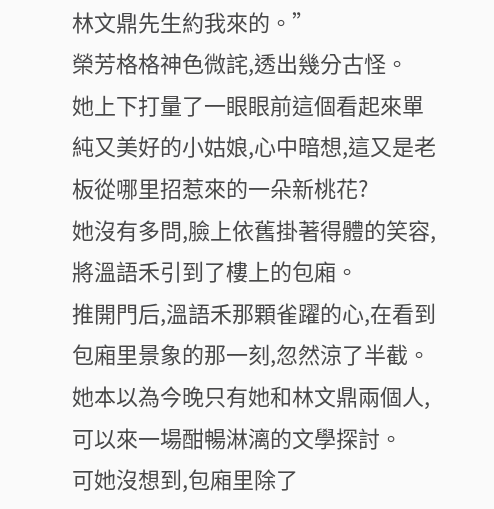林文鼎先生約我來的。”
榮芳格格神色微詫,透出幾分古怪。
她上下打量了一眼眼前這個看起來單純又美好的小姑娘,心中暗想,這又是老板從哪里招惹來的一朵新桃花?
她沒有多問,臉上依舊掛著得體的笑容,將溫語禾引到了樓上的包廂。
推開門后,溫語禾那顆雀躍的心,在看到包廂里景象的那一刻,忽然涼了半截。
她本以為今晚只有她和林文鼎兩個人,可以來一場酣暢淋漓的文學探討。
可她沒想到,包廂里除了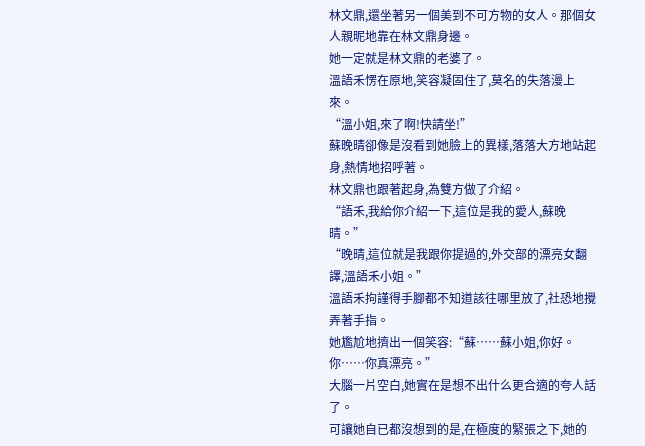林文鼎,還坐著另一個美到不可方物的女人。那個女人親昵地靠在林文鼎身邊。
她一定就是林文鼎的老婆了。
溫語禾愣在原地,笑容凝固住了,莫名的失落漫上來。
“溫小姐,來了啊!快請坐!”
蘇晚晴卻像是沒看到她臉上的異樣,落落大方地站起身,熱情地招呼著。
林文鼎也跟著起身,為雙方做了介紹。
“語禾,我給你介紹一下,這位是我的愛人,蘇晚晴。”
“晚晴,這位就是我跟你提過的,外交部的漂亮女翻譯,溫語禾小姐。”
溫語禾拘謹得手腳都不知道該往哪里放了,社恐地攪弄著手指。
她尷尬地擠出一個笑容:“蘇……蘇小姐,你好。你……你真漂亮。”
大腦一片空白,她實在是想不出什么更合適的夸人話了。
可讓她自已都沒想到的是,在極度的緊張之下,她的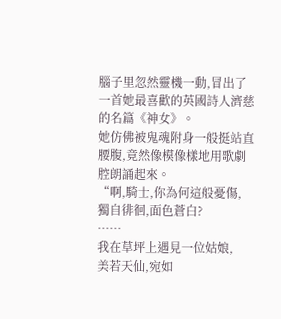腦子里忽然靈機一動,冒出了一首她最喜歡的英國詩人濟慈的名篇《神女》。
她仿佛被鬼魂附身一般挺站直腰腹,竟然像模像樣地用歌劇腔朗誦起來。
“啊,騎士,你為何這般憂傷,
獨自徘徊,面色蒼白?
……
我在草坪上遇見一位姑娘,
美若天仙,宛如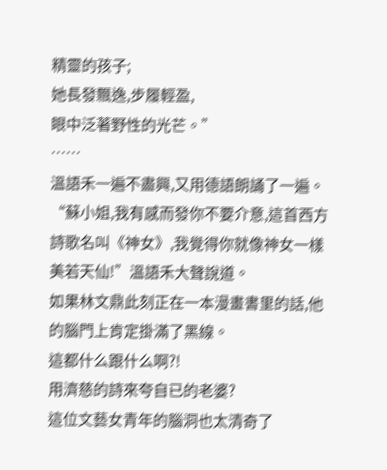精靈的孩子;
她長發飄逸,步履輕盈,
眼中泛著野性的光芒。”
……
溫語禾一遍不盡興,又用德語朗誦了一遍。
“蘇小姐,我有感而發你不要介意,這首西方詩歌名叫《神女》,我覺得你就像神女一樣美若天仙!”溫語禾大聲說道。
如果林文鼎此刻正在一本漫畫書里的話,他的腦門上肯定掛滿了黑線。
這都什么跟什么啊?!
用濟慈的詩來夸自已的老婆?
這位文藝女青年的腦洞也太清奇了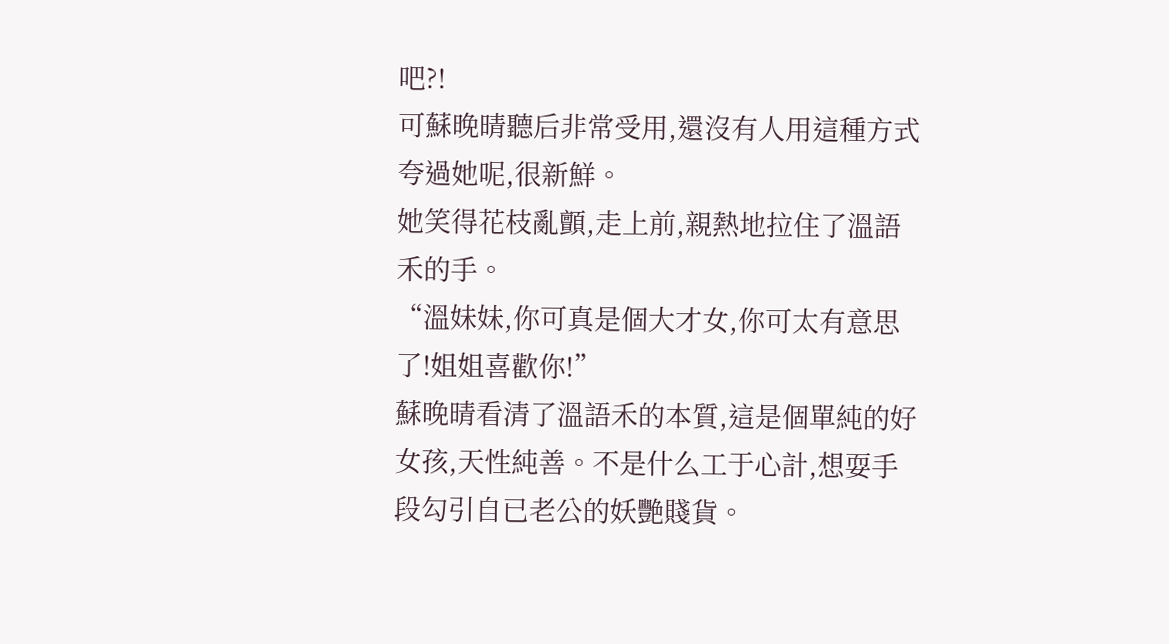吧?!
可蘇晚晴聽后非常受用,還沒有人用這種方式夸過她呢,很新鮮。
她笑得花枝亂顫,走上前,親熱地拉住了溫語禾的手。
“溫妹妹,你可真是個大才女,你可太有意思了!姐姐喜歡你!”
蘇晚晴看清了溫語禾的本質,這是個單純的好女孩,天性純善。不是什么工于心計,想耍手段勾引自已老公的妖艷賤貨。